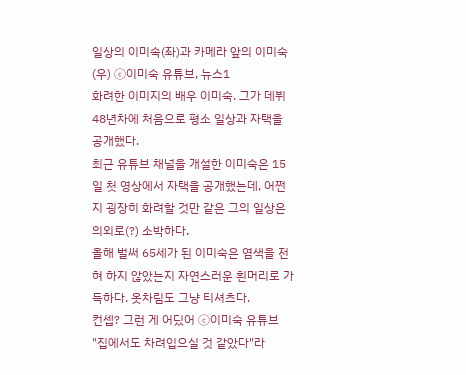일상의 이미속(좌)과 카메라 앞의 이미숙(우) ⓒ이미숙 유튜브, 뉴스1
화려한 이미지의 배우 이미숙. 그가 데뷔 48년차에 처음으로 평소 일상과 자택을 공개했다.
최근 유튜브 채널을 개설한 이미숙은 15일 첫 영상에서 자택을 공개했는데, 어쩐지 굉장히 화려할 것만 같은 그의 일상은 의외로(?) 소박하다.
올해 벌써 65세가 된 이미숙은 염색을 전혀 하지 않았는지 자연스러운 흰머리로 가득하다. 옷차림도 그냥 티셔츠다.
컨셉? 그런 게 어딨어 ⓒ이미숙 유튜브
"집에서도 차려입으실 것 같았다"라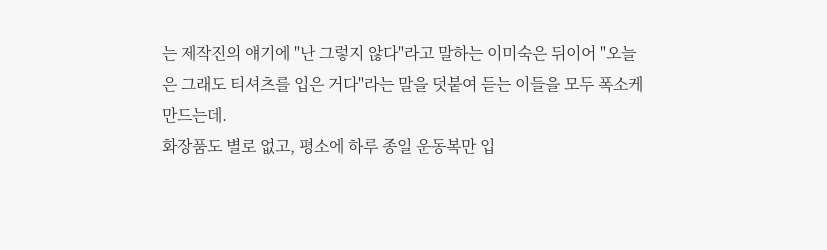는 제작진의 얘기에 "난 그렇지 않다"라고 말하는 이미숙은 뒤이어 "오늘은 그래도 티셔츠를 입은 거다"라는 말을 덧붙여 듣는 이들을 모두 폭소케 만드는데.
화장품도 별로 없고, 평소에 하루 종일 운동복만 입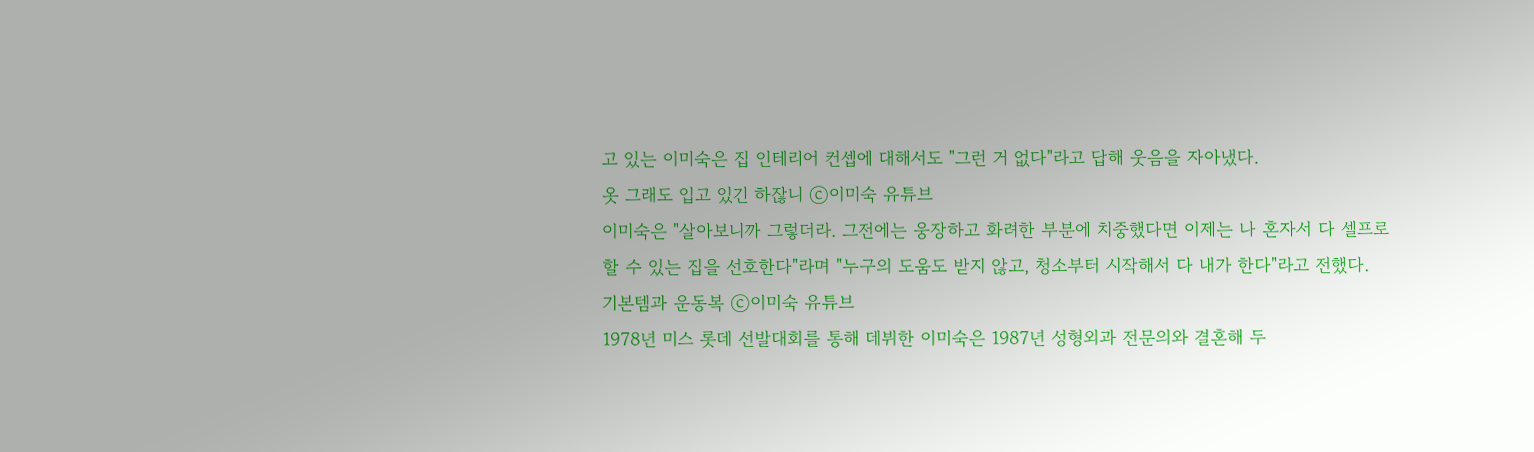고 있는 이미숙은 집 인테리어 컨셉에 대해서도 "그런 거 없다"라고 답해 웃음을 자아냈다.
옷 그래도 입고 있긴 하잖니 ⓒ이미숙 유튜브
이미숙은 "살아보니까 그렇더라. 그전에는 웅장하고 화려한 부분에 치중했다면 이제는 나 혼자서 다 셀프로 할 수 있는 집을 선호한다"라며 "누구의 도움도 받지 않고, 청소부터 시작해서 다 내가 한다"라고 전했다.
기본템과 운동복 ⓒ이미숙 유튜브
1978년 미스 롯데 선발대회를 통해 데뷔한 이미숙은 1987년 성형외과 전문의와 결혼해 두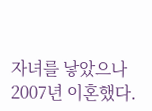자녀를 낳았으나 2007년 이혼했다.